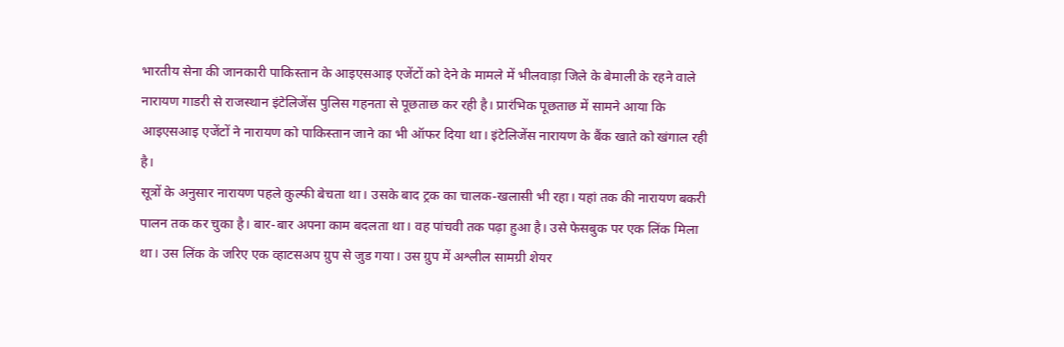भारतीय सेना की जानकारी पाकिस्तान के आइएसआइ एजेंटों को देने के मामले में भीलवाड़ा जिले के बेमाली के रहने वाले नारायण गाडरी से राजस्थान इंटेलिजेंस पुलिस गहनता से पूछताछ कर रही है। प्रारंभिक पूछताछ में सामने आया कि आइएसआइ एजेंटों ने नारायण को पाकिस्तान जाने का भी ऑफर दिया था। इंटेलिजेंस नारायण के बैंक खाते को खंगाल रही है।
सूत्रों के अनुसार नारायण पहले कुल्फी बेचता था। उसके बाद ट्रक का चालक-खलासी भी रहा। यहां तक की नारायण बकरी पालन तक कर चुका है। बार-बार अपना काम बदलता था। वह पांचवी तक पढ़ा हुआ है। उसे फेसबुक पर एक लिंक मिला था। उस लिंक के जरिए एक व्हाटसअप ग्रुप से जुड गया। उस ग्रुप में अश्लील सामग्री शेयर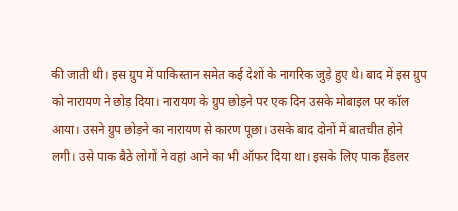की जाती थी। इस ग्रुप में पाकिस्तान समेत कई देशों के नागरिक जुड़े हुए थे। बाद में इस ग्रुप को नारायण ने छोड़ दिया। नारायण के ग्रुप छोड़ने पर एक दिन उसके मोबाइल पर कॉल आया। उसने ग्रुप छोड़ने का नारायण से कारण पूछा। उसके बाद दोनों में बातचीत होने लगी। उसे पाक बैठे लोगों ने वहां आने का भी ऑफर दिया था। इसके लिए पाक हैंडलर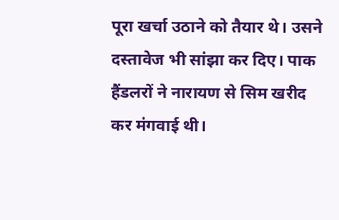पूरा खर्चा उठाने को तैयार थे। उसने दस्तावेज भी सांझा कर दिए। पाक हैंडलरों ने नारायण से सिम खरीद कर मंगवाई थी।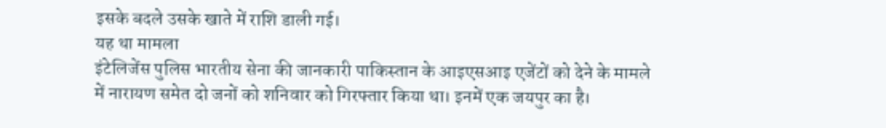इसके बदले उसके खाते में राशि डाली गई।
यह था मामला
इंटेलिजेंस पुलिस भारतीय सेना की जानकारी पाकिस्तान के आइएसआइ एजेंटों को देने के मामले में नारायण समेत दो जनों को शनिवार को गिरफ्तार किया था। इनमें एक जयपुर का है।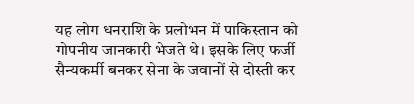यह लोग धनराशि के प्रलोभन में पाकिस्तान को गोपनीय जानकारी भेजते थे। इसके लिए फर्जी सैन्यकर्मी बनकर सेना के जवानों से दोस्ती कर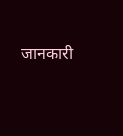जानकारी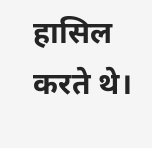हासिल करते थे।